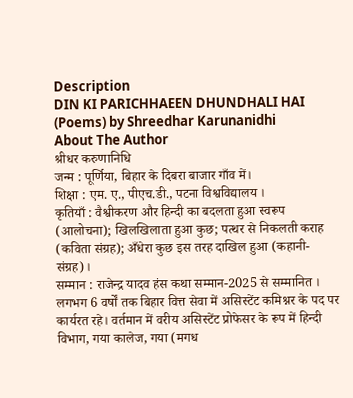Description
DIN KI PARICHHAEEN DHUNDHALI HAI (Poems) by Shreedhar Karunanidhi
About The Author
श्रीधर करुणानिधि
जन्म : पूर्णिया, बिहार के दिबरा बाजार गाँव में।
शिक्षा : एम. ए., पीएच.डी., पटना विश्वविद्यालय ।
कृतियाँ : वैश्वीकरण और हिन्दी का बदलता हुआ स्वरूप (आलोचना); खिलखिलाता हुआ कुछ; पत्थर से निकलती कराह (कविता संग्रह); अँधेरा कुछ इस तरह दाखिल हुआ (कहानी-संग्रह)।
सम्मान : राजेन्द्र यादव हंस कथा सम्मान-2025 से सम्मानित ।
लगभग 6 वर्षों तक बिहार वित्त सेवा में असिस्टेंट कमिश्नर के पद पर कार्यरत रहे। वर्तमान में वरीय असिस्टेंट प्रोफेसर के रूप में हिन्दी विभाग, गया कालेज, गया (मगध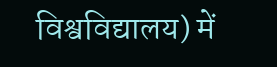विश्वविद्यालय) में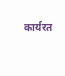कार्यरत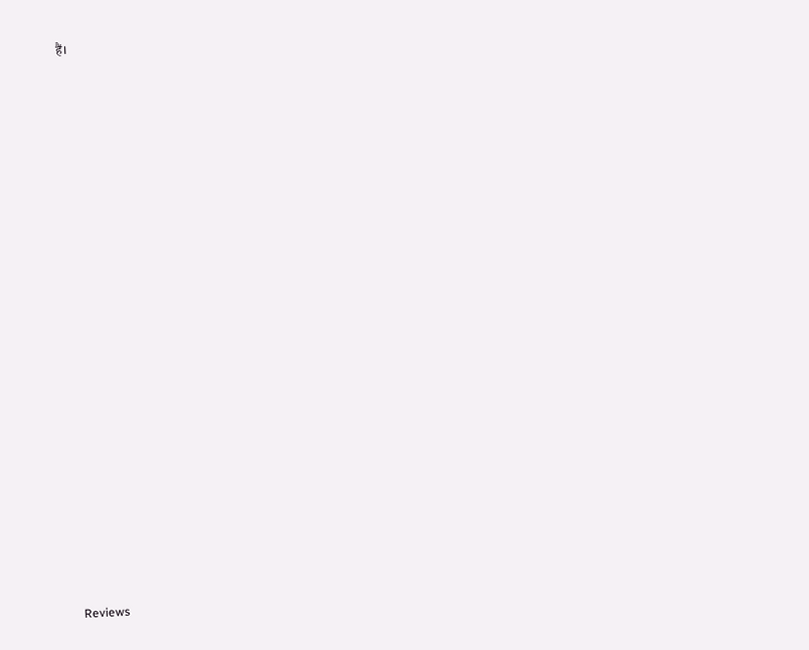हैं।






























Reviews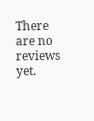There are no reviews yet.